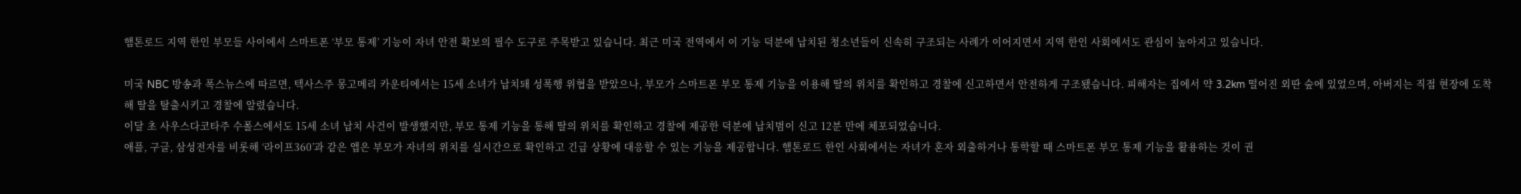햄톤로드 지역 한인 부모들 사이에서 스마트폰 ‘부모 통제’ 기능이 자녀 안전 확보의 필수 도구로 주목받고 있습니다. 최근 미국 전역에서 이 기능 덕분에 납치된 청소년들이 신속히 구조되는 사례가 이어지면서 지역 한인 사회에서도 관심이 높아지고 있습니다.

미국 NBC 방송과 폭스뉴스에 따르면, 텍사스주 몽고메리 카운티에서는 15세 소녀가 납치돼 성폭행 위협을 받았으나, 부모가 스마트폰 부모 통제 기능을 이용해 딸의 위치를 확인하고 경찰에 신고하면서 안전하게 구조됐습니다. 피해자는 집에서 약 3.2km 떨어진 외딴 숲에 있었으며, 아버지는 직접 현장에 도착해 딸을 탈출시키고 경찰에 알렸습니다.
이달 초 사우스다코타주 수폴스에서도 15세 소녀 납치 사건이 발생했지만, 부모 통제 기능을 통해 딸의 위치를 확인하고 경찰에 제공한 덕분에 납치범이 신고 12분 만에 체포되었습니다.
애플, 구글, 삼성전자를 비롯해 ‘라이프360’과 같은 앱은 부모가 자녀의 위치를 실시간으로 확인하고 긴급 상황에 대응할 수 있는 기능을 제공합니다. 햄톤로드 한인 사회에서는 자녀가 혼자 외출하거나 통학할 때 스마트폰 부모 통제 기능을 활용하는 것이 권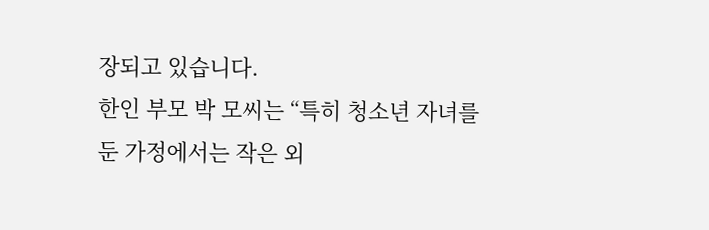장되고 있습니다.
한인 부모 박 모씨는 “특히 청소년 자녀를 둔 가정에서는 작은 외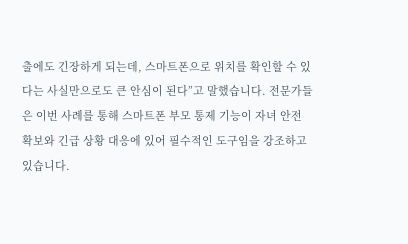출에도 긴장하게 되는데, 스마트폰으로 위치를 확인할 수 있다는 사실만으로도 큰 안심이 된다”고 말했습니다. 전문가들은 이번 사례를 통해 스마트폰 부모 통제 기능이 자녀 안전 확보와 긴급 상황 대응에 있어 필수적인 도구임을 강조하고 있습니다.